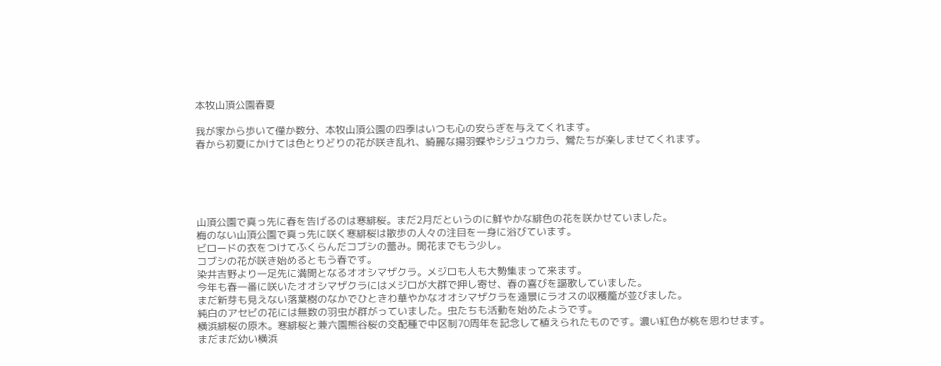本牧山頂公園春夏

我が家から歩いて僅か数分、本牧山頂公園の四季はいつも心の安らぎを与えてくれます。
春から初夏にかけては色とりどりの花が咲き乱れ、綺麗な揚羽蝶やシジュウカラ、鶯たちが楽しませてくれます。





山頂公園で真っ先に春を告げるのは寒緋桜。まだ2月だというのに鮮やかな緋色の花を咲かせていました。
梅のない山頂公園で真っ先に咲く寒緋桜は散歩の人々の注目を一身に浴びています。
ビロードの衣をつけてふくらんだコブシの蕾み。開花までもう少し。
コブシの花が咲き始めるともう春です。
染井吉野より一足先に満開となるオオシマザクラ。メジロも人も大勢集まって来ます。
今年も春一番に咲いたオオシマザクラにはメジロが大群で押し寄せ、春の喜びを謳歌していました。
まだ新芽も見えない落葉樹のなかでひときわ華やかなオオシマザクラを遠景にラオスの収穫籠が並びました。
純白のアセビの花には無数の羽虫が群がっていました。虫たちも活動を始めたようです。
横浜緋桜の原木。寒緋桜と兼六園熊谷桜の交配種で中区制70周年を記念して植えられたものです。濃い紅色が桃を思わせます。
まだまだ幼い横浜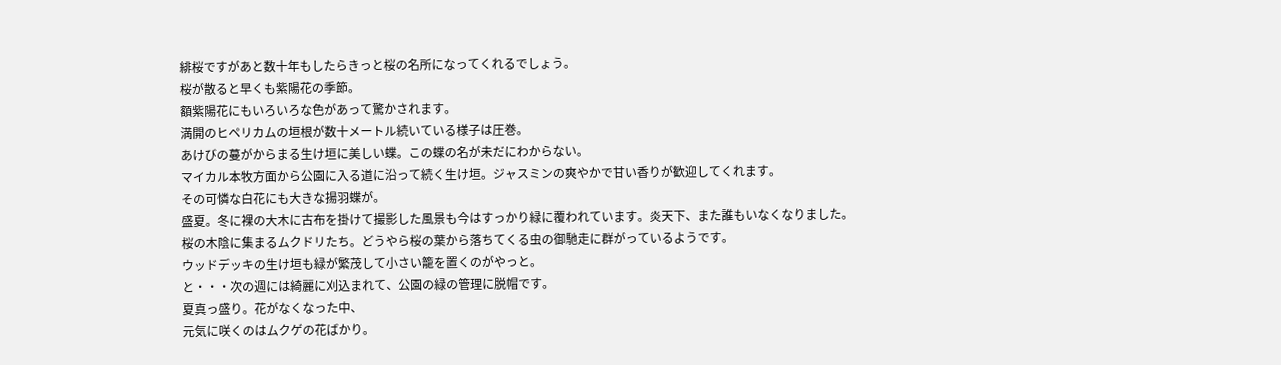緋桜ですがあと数十年もしたらきっと桜の名所になってくれるでしょう。
桜が散ると早くも紫陽花の季節。
額紫陽花にもいろいろな色があって驚かされます。
満開のヒペリカムの垣根が数十メートル続いている様子は圧巻。
あけびの蔓がからまる生け垣に美しい蝶。この蝶の名が未だにわからない。
マイカル本牧方面から公園に入る道に沿って続く生け垣。ジャスミンの爽やかで甘い香りが歓迎してくれます。
その可憐な白花にも大きな揚羽蝶が。
盛夏。冬に裸の大木に古布を掛けて撮影した風景も今はすっかり緑に覆われています。炎天下、また誰もいなくなりました。
桜の木陰に集まるムクドリたち。どうやら桜の葉から落ちてくる虫の御馳走に群がっているようです。
ウッドデッキの生け垣も緑が繁茂して小さい籠を置くのがやっと。
と・・・次の週には綺麗に刈込まれて、公園の緑の管理に脱帽です。
夏真っ盛り。花がなくなった中、
元気に咲くのはムクゲの花ばかり。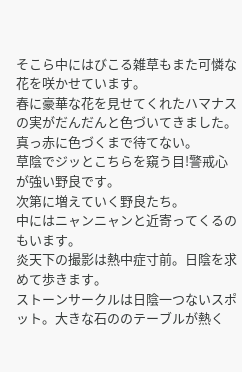そこら中にはびこる雑草もまた可憐な花を咲かせています。
春に豪華な花を見せてくれたハマナスの実がだんだんと色づいてきました。
真っ赤に色づくまで待てない。
草陰でジッとこちらを窺う目!警戒心が強い野良です。
次第に増えていく野良たち。
中にはニャンニャンと近寄ってくるのもいます。
炎天下の撮影は熱中症寸前。日陰を求めて歩きます。
ストーンサークルは日陰一つないスポット。大きな石ののテーブルが熱く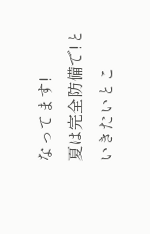なってます!
夏は完全防備で!といきたいとこ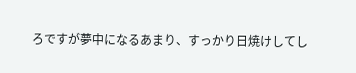ろですが夢中になるあまり、すっかり日焼けしてし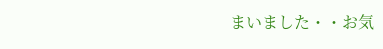まいました・・お気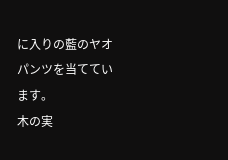に入りの藍のヤオパンツを当てています。
木の実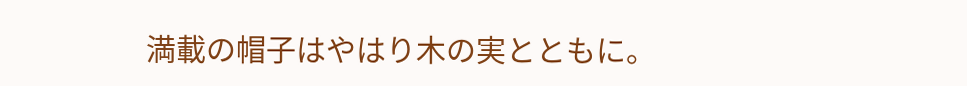満載の帽子はやはり木の実とともに。